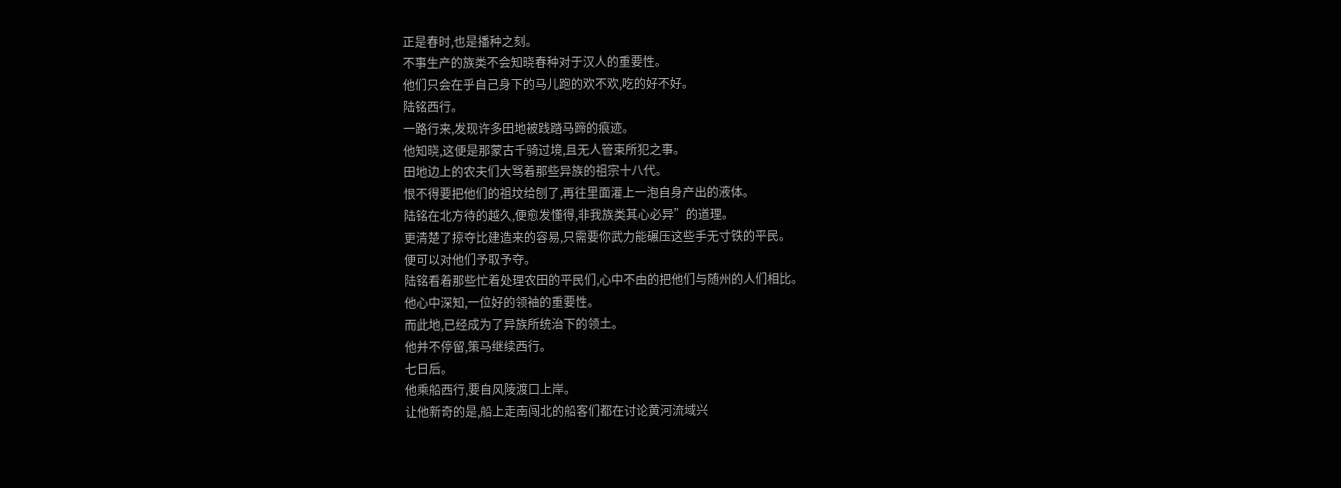正是春时,也是播种之刻。
不事生产的族类不会知晓春种对于汉人的重要性。
他们只会在乎自己身下的马儿跑的欢不欢,吃的好不好。
陆铭西行。
一路行来,发现许多田地被践踏马蹄的痕迹。
他知晓,这便是那蒙古千骑过境,且无人管束所犯之事。
田地边上的农夫们大骂着那些异族的祖宗十八代。
恨不得要把他们的祖坟给刨了,再往里面灌上一泡自身产出的液体。
陆铭在北方待的越久,便愈发懂得,非我族类其心必异”的道理。
更清楚了掠夺比建造来的容易,只需要你武力能碾压这些手无寸铁的平民。
便可以对他们予取予夺。
陆铭看着那些忙着处理农田的平民们,心中不由的把他们与随州的人们相比。
他心中深知,一位好的领袖的重要性。
而此地,已经成为了异族所统治下的领土。
他并不停留,策马继续西行。
七日后。
他乘船西行,要自风陵渡口上岸。
让他新奇的是,船上走南闯北的船客们都在讨论黄河流域兴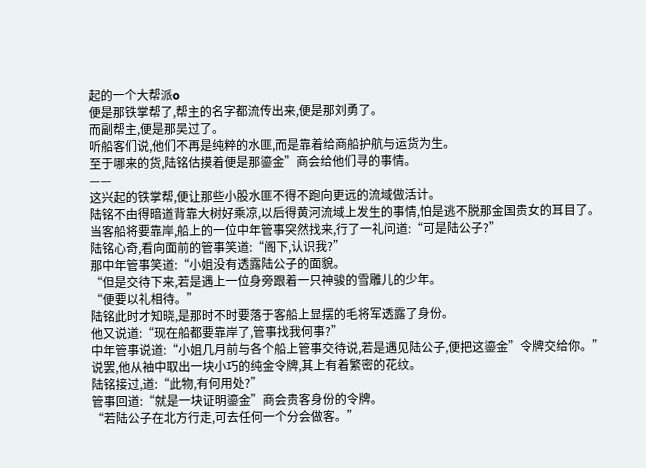起的一个大帮派o
便是那铁掌帮了,帮主的名字都流传出来,便是那刘勇了。
而副帮主,便是那吴过了。
听船客们说,他们不再是纯粹的水匪,而是靠着给商船护航与运货为生。
至于哪来的货,陆铭估摸着便是那鎏金”商会给他们寻的事情。
——
这兴起的铁掌帮,便让那些小股水匪不得不跑向更远的流域做活计。
陆铭不由得暗道背靠大树好乘凉,以后得黄河流域上发生的事情,怕是逃不脱那金国贵女的耳目了。
当客船将要靠岸,船上的一位中年管事突然找来,行了一礼问道:“可是陆公子?”
陆铭心奇,看向面前的管事笑道:“阁下,认识我?”
那中年管事笑道:“小姐没有透露陆公子的面貌。
“但是交待下来,若是遇上一位身旁跟着一只神骏的雪雕儿的少年。
“便要以礼相待。”
陆铭此时才知晓,是那时不时要落于客船上显摆的毛将军透露了身份。
他又说道:“现在船都要靠岸了,管事找我何事?”
中年管事说道:“小姐几月前与各个船上管事交待说,若是遇见陆公子,便把这鎏金”令牌交给你。”
说罢,他从袖中取出一块小巧的纯金令牌,其上有着繁密的花纹。
陆铭接过,道:“此物,有何用处?”
管事回道:“就是一块证明鎏金”商会贵客身份的令牌。
“若陆公子在北方行走,可去任何一个分会做客。”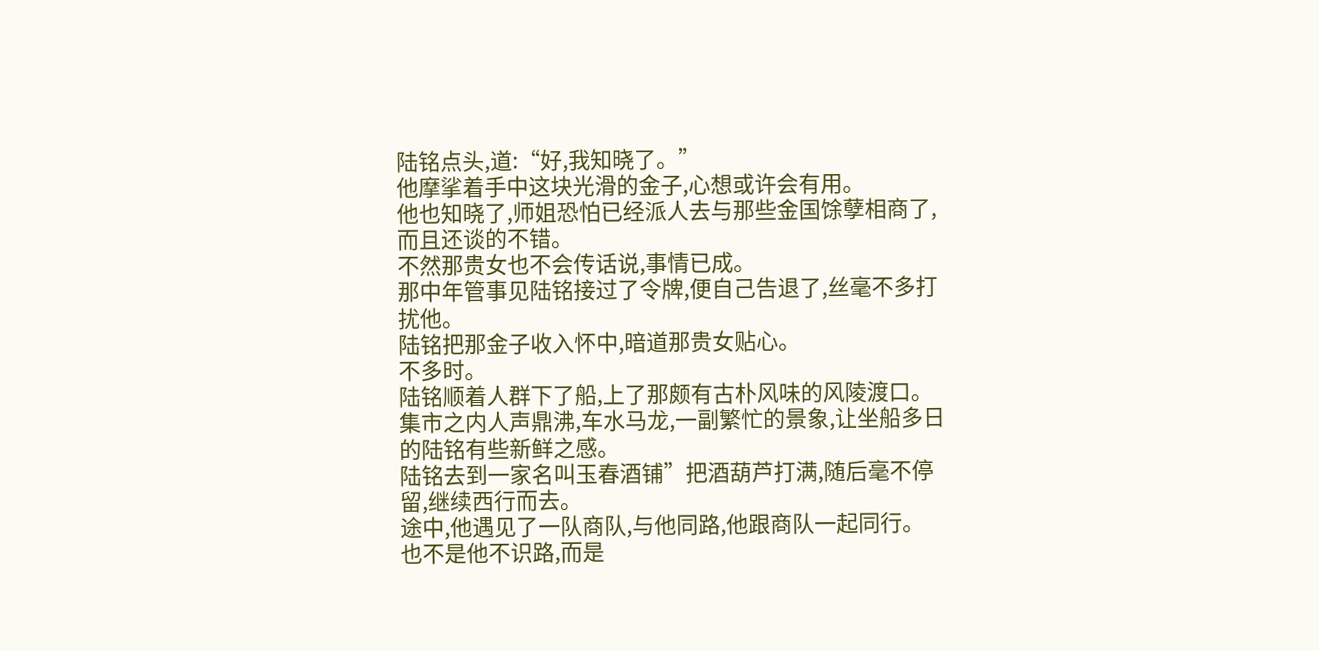陆铭点头,道:“好,我知晓了。”
他摩挲着手中这块光滑的金子,心想或许会有用。
他也知晓了,师姐恐怕已经派人去与那些金国馀孽相商了,而且还谈的不错。
不然那贵女也不会传话说,事情已成。
那中年管事见陆铭接过了令牌,便自己告退了,丝毫不多打扰他。
陆铭把那金子收入怀中,暗道那贵女贴心。
不多时。
陆铭顺着人群下了船,上了那颇有古朴风味的风陵渡口。
集市之内人声鼎沸,车水马龙,一副繁忙的景象,让坐船多日的陆铭有些新鲜之感。
陆铭去到一家名叫玉春酒铺”把酒葫芦打满,随后毫不停留,继续西行而去。
途中,他遇见了一队商队,与他同路,他跟商队一起同行。
也不是他不识路,而是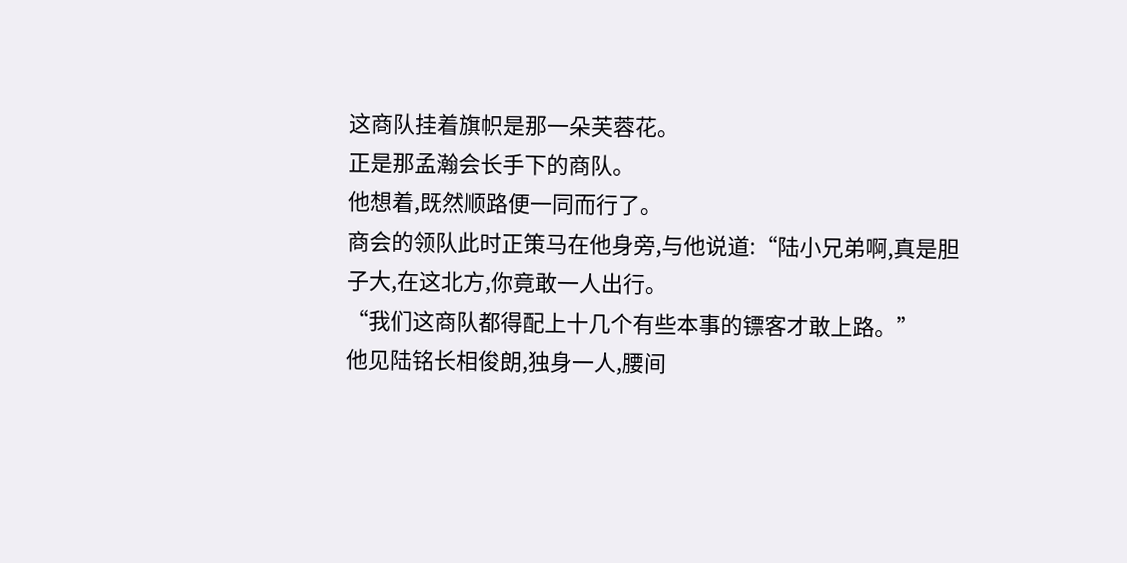这商队挂着旗帜是那一朵芙蓉花。
正是那孟瀚会长手下的商队。
他想着,既然顺路便一同而行了。
商会的领队此时正策马在他身旁,与他说道:“陆小兄弟啊,真是胆子大,在这北方,你竟敢一人出行。
“我们这商队都得配上十几个有些本事的镖客才敢上路。”
他见陆铭长相俊朗,独身一人,腰间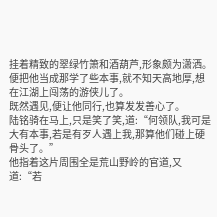挂着精致的翠绿竹箫和酒葫芦,形象颇为潇洒。
便把他当成那学了些本事,就不知天高地厚,想在江湖上闯荡的游侠儿了。
既然遇见,便让他同行,也算发发善心了。
陆铭骑在马上,只是笑了笑,道:“何领队,我可是大有本事,若是有歹人遇上我,那算他们碰上硬骨头了。”
他指着这片周围全是荒山野岭的官道,又道:“若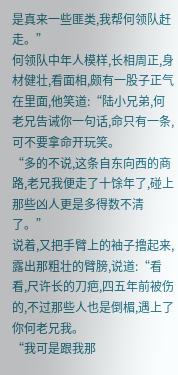是真来一些匪类,我帮何领队赶走。”
何领队中年人模样,长相周正,身材健壮,看面相,颇有一股子正气在里面,他笑道:“陆小兄弟,何老兄告诫你一句话,命只有一条,可不要拿命开玩笑。
“多的不说,这条自东向西的商路,老兄我便走了十馀年了,碰上那些凶人更是多得数不清了。”
说着,又把手臂上的袖子撸起来,露出那粗壮的臂膀,说道:“看看,尺许长的刀疤,四五年前被伤的,不过那些人也是倒楣,遇上了你何老兄我。
“我可是跟我那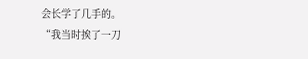会长学了几手的。
“我当时挨了一刀